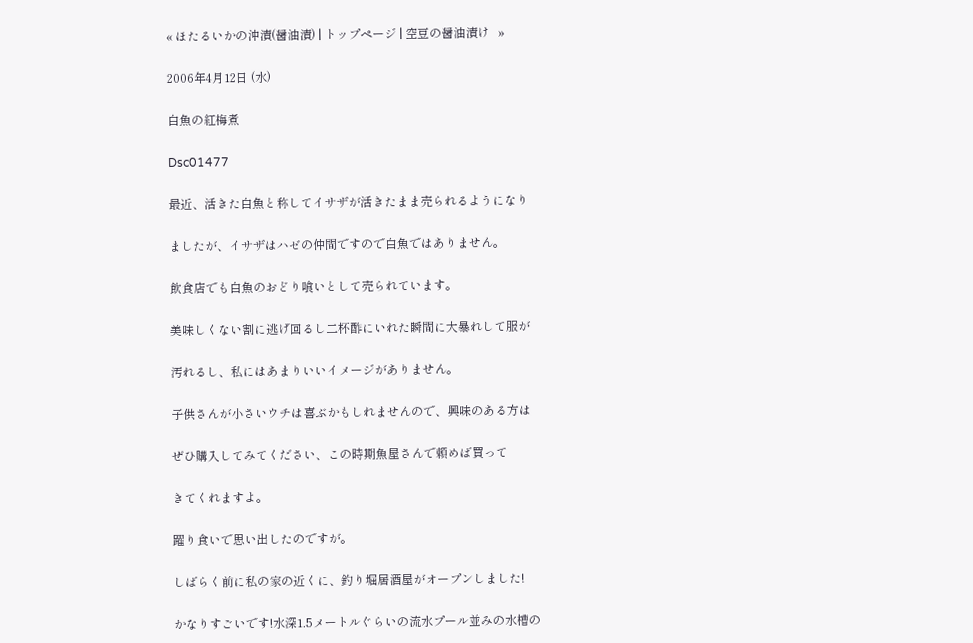« ほたるいかの沖漬(醤油漬) | トップページ | 空豆の醤油漬け   »

2006年4月12日 (水)

白魚の紅梅煮

Dsc01477

最近、活きた白魚と称してイサザが活きたまま売られるようになり

ましたが、イサザはハゼの仲間ですので白魚ではありません。

飲食店でも白魚のおどり喰いとして売られています。

美味しくない割に逃げ回るし二杯酢にいれた瞬間に大暴れして服が

汚れるし、私にはあまりいいイメージがありません。

子供さんが小さいウチは喜ぶかもしれませんので、興味のある方は

ぜひ購入してみてください、この時期魚屋さんで頼めば買って

きてくれますよ。

躍り食いで思い出したのですが。

しばらく前に私の家の近くに、釣り堀居酒屋がオープンしました!

かなりすごいです!水深1.5メートルぐらいの流水プール並みの水槽の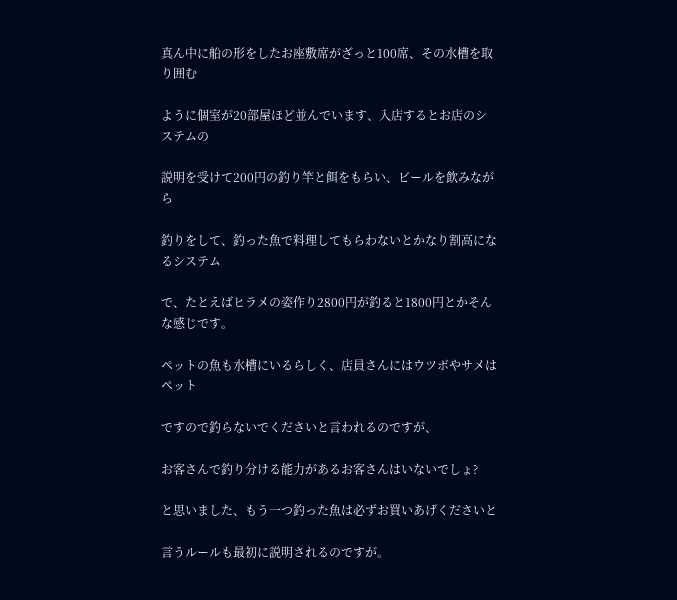真ん中に船の形をしたお座敷席がざっと100席、その水槽を取り囲む

ように個室が20部屋ほど並んでいます、入店するとお店のシステムの

説明を受けて200円の釣り竿と餌をもらい、ビールを飲みながら

釣りをして、釣った魚で料理してもらわないとかなり割高になるシステム

で、たとえばヒラメの姿作り2800円が釣ると1800円とかそんな感じです。

ペットの魚も水槽にいるらしく、店員さんにはウツボやサメはペット

ですので釣らないでくださいと言われるのですが、

お客さんで釣り分ける能力があるお客さんはいないでしょ?

と思いました、もう一つ釣った魚は必ずお買いあげくださいと

言うルールも最初に説明されるのですが。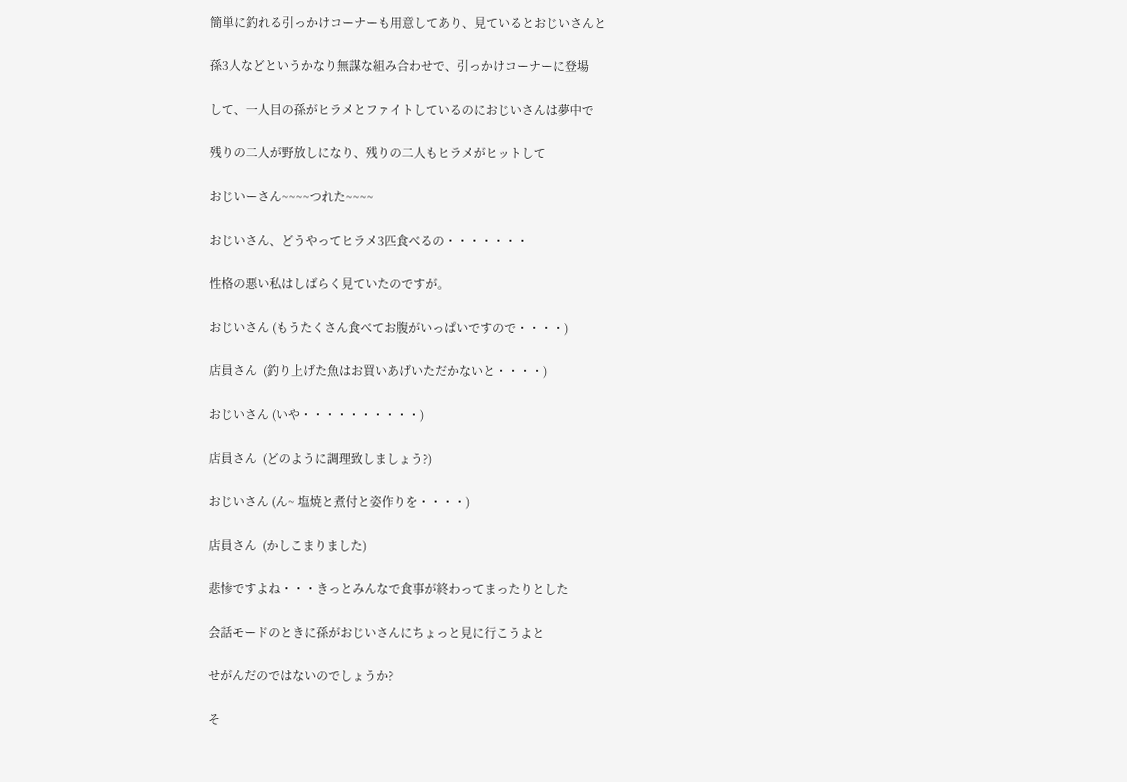簡単に釣れる引っかけコーナーも用意してあり、見ているとおじいさんと

孫3人などというかなり無謀な組み合わせで、引っかけコーナーに登場

して、一人目の孫がヒラメとファイトしているのにおじいさんは夢中で

残りの二人が野放しになり、残りの二人もヒラメがヒットして

おじいーさん~~~~つれた~~~~

おじいさん、どうやってヒラメ3匹食べるの・・・・・・・

性格の悪い私はしばらく見ていたのですが。

おじいさん (もうたくさん食べてお腹がいっぱいですので・・・・)

店員さん  (釣り上げた魚はお買いあげいただかないと・・・・)

おじいさん (いや・・・・・・・・・・)

店員さん  (どのように調理致しましょう?)

おじいさん (ん~ 塩焼と煮付と姿作りを・・・・)

店員さん  (かしこまりました)

悲惨ですよね・・・きっとみんなで食事が終わってまったりとした

会話モードのときに孫がおじいさんにちょっと見に行こうよと

せがんだのではないのでしょうか?

そ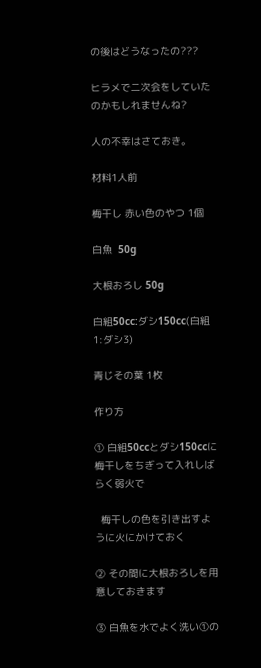の後はどうなったの???

ヒラメで二次会をしていたのかもしれませんね?

人の不幸はさておき。

材料1人前

梅干し 赤い色のやつ 1個

白魚  50g

大根おろし 50g

白組50cc:ダシ150cc(白組1:ダシ3)

青じその葉 1枚

作り方

① 白組50ccとダシ150ccに梅干しをちぎって入れしばらく弱火で

  梅干しの色を引き出すように火にかけておく

② その間に大根おろしを用意しておきます

③ 白魚を水でよく洗い①の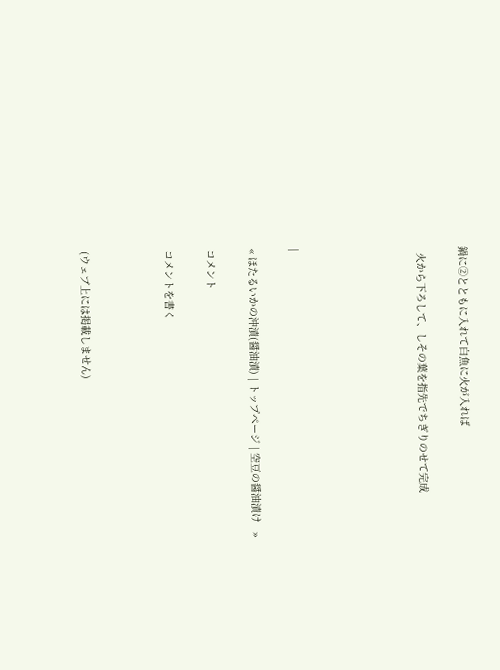鍋に②とともに入れて白魚に火が入れば

  火から下ろして、しその葉を指先でちぎりのせて完成





|

« ほたるいかの沖漬(醤油漬) | トップページ | 空豆の醤油漬け   »

コメント

コメントを書く



(ウェブ上には掲載しません)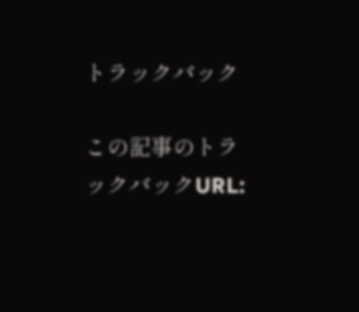トラックバック

この記事のトラックバックURL: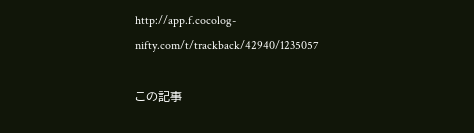http://app.f.cocolog-nifty.com/t/trackback/42940/1235057

この記事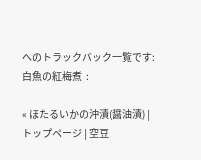へのトラックバック一覧です: 白魚の紅梅煮  :

« ほたるいかの沖漬(醤油漬) | トップページ | 空豆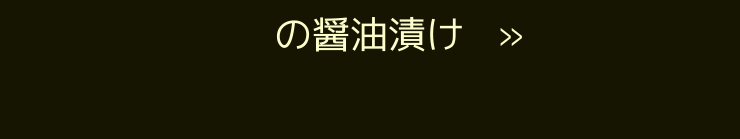の醤油漬け   »